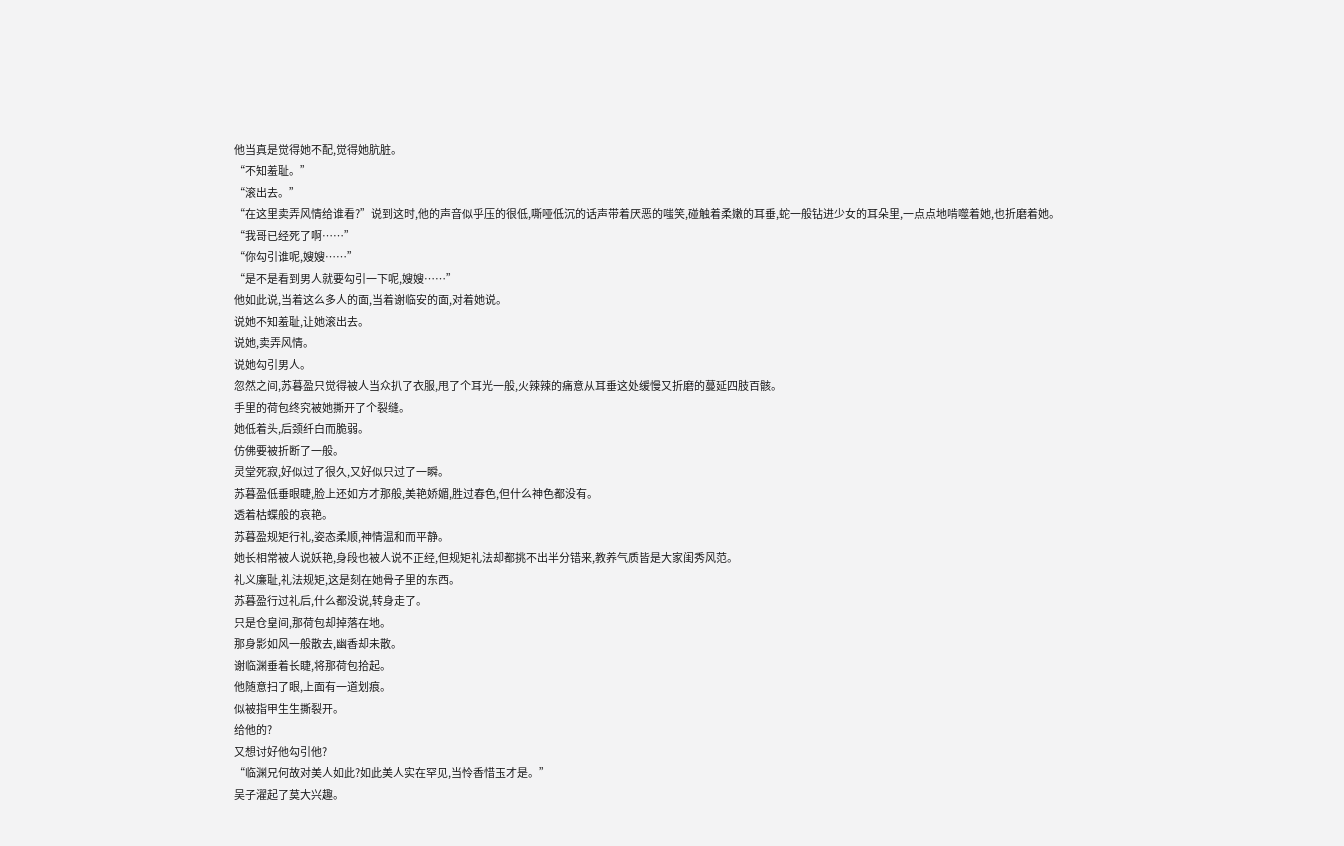他当真是觉得她不配,觉得她肮脏。
“不知羞耻。”
“滚出去。”
“在这里卖弄风情给谁看?”说到这时,他的声音似乎压的很低,嘶哑低沉的话声带着厌恶的嗤笑,碰触着柔嫩的耳垂,蛇一般钻进少女的耳朵里,一点点地啃噬着她,也折磨着她。
“我哥已经死了啊……”
“你勾引谁呢,嫂嫂……”
“是不是看到男人就要勾引一下呢,嫂嫂……”
他如此说,当着这么多人的面,当着谢临安的面,对着她说。
说她不知羞耻,让她滚出去。
说她,卖弄风情。
说她勾引男人。
忽然之间,苏暮盈只觉得被人当众扒了衣服,甩了个耳光一般,火辣辣的痛意从耳垂这处缓慢又折磨的蔓延四肢百骸。
手里的荷包终究被她撕开了个裂缝。
她低着头,后颈纤白而脆弱。
仿佛要被折断了一般。
灵堂死寂,好似过了很久,又好似只过了一瞬。
苏暮盈低垂眼睫,脸上还如方才那般,美艳娇媚,胜过春色,但什么神色都没有。
透着枯蝶般的哀艳。
苏暮盈规矩行礼,姿态柔顺,神情温和而平静。
她长相常被人说妖艳,身段也被人说不正经,但规矩礼法却都挑不出半分错来,教养气质皆是大家闺秀风范。
礼义廉耻,礼法规矩,这是刻在她骨子里的东西。
苏暮盈行过礼后,什么都没说,转身走了。
只是仓皇间,那荷包却掉落在地。
那身影如风一般散去,幽香却未散。
谢临渊垂着长睫,将那荷包拾起。
他随意扫了眼,上面有一道划痕。
似被指甲生生撕裂开。
给他的?
又想讨好他勾引他?
“临渊兄何故对美人如此?如此美人实在罕见,当怜香惜玉才是。”
吴子濯起了莫大兴趣。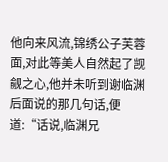他向来风流,锦绣公子芙蓉面,对此等美人自然起了觊觎之心,他并未听到谢临渊后面说的那几句话,便道:“话说,临渊兄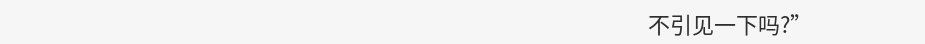不引见一下吗?”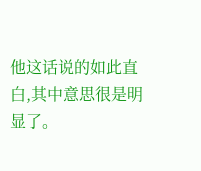他这话说的如此直白,其中意思很是明显了。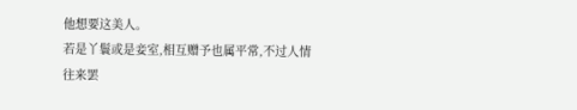他想要这美人。
若是丫鬟或是妾室,相互赠予也属平常,不过人情往来罢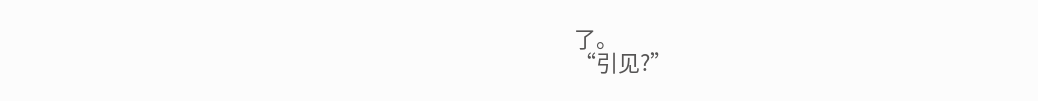了。
“引见?”